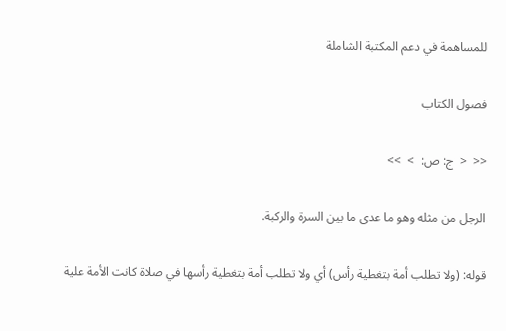للمساهمة في دعم المكتبة الشاملة

فصول الكتاب

<<  <  ج: ص:  >  >>

الرجل من مثله وهو ما عدى ما بين السرة والركبة.

قوله: (ولا تطلب أمة بتغطية رأس) أي ولا تطلب أمة بتغطية رأسها في صلاة كانت الأمة علية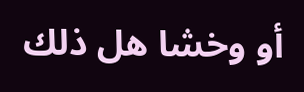أو وخشا هل ذلك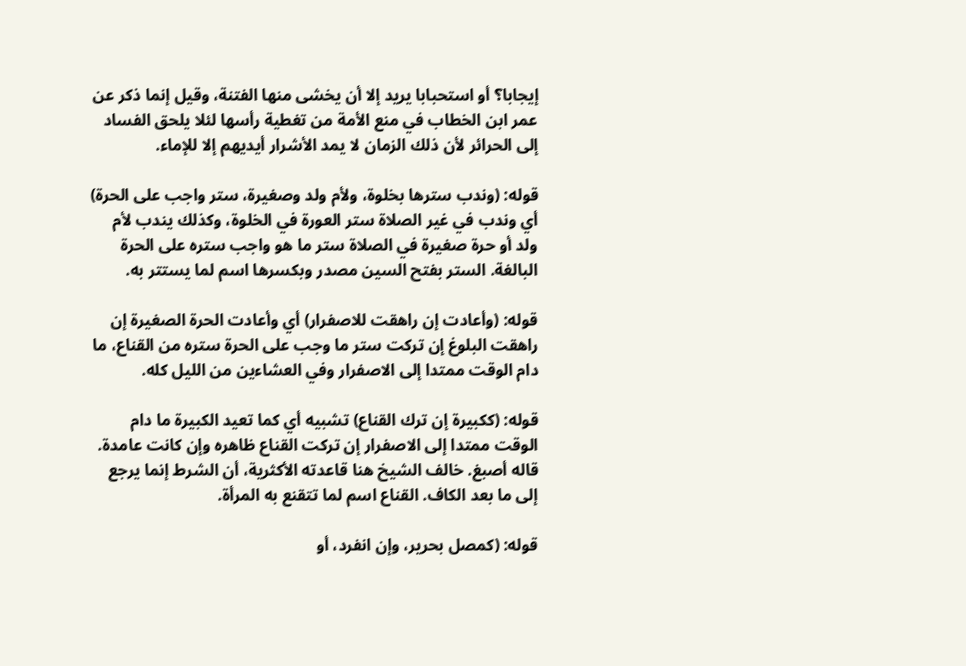إيجابا؟ أو استحبابا يريد إلا أن يخشى منها الفتنة، وقيل إنما ذكر عن عمر ابن الخطاب في منع الأمة من تغطية رأسها لئلا يلحق الفساد إلى الحرائر لأن ذلك الزمان لا يمد الأشرار أيديهم إلا للإماء.

قوله: (وندب سترها بخلوة، ولأم ولد وصغيرة، ستر واجب على الحرة) أي وندب في غير الصلاة ستر العورة في الخلوة، وكذلك يندب لأم ولد أو حرة صغيرة في الصلاة ستر ما هو واجب ستره على الحرة البالغة. الستر بفتح السين مصدر وبكسرها اسم لما يستتر به.

قوله: (وأعادت إن راهقت للاصفرار) أي وأعادت الحرة الصغيرة إن راهقت البلوغ إن تركت ستر ما وجب على الحرة ستره من القناع، ما دام الوقت ممتدا إلى الاصفرار وفي العشاءين من الليل كله.

قوله: (ككبيرة إن ترك القناع) تشبيه أي كما تعيد الكبيرة ما دام الوقت ممتدا إلى الاصفرار إن تركت القناع ظاهره وإن كانت عامدة. قاله أصبغ. خالف الشيخ هنا قاعدته الأكثرية، أن الشرط إنما يرجع إلى ما بعد الكاف. القناع اسم لما تتقنع به المرأة.

قوله: (كمصل بحرير، وإن انفرد، أو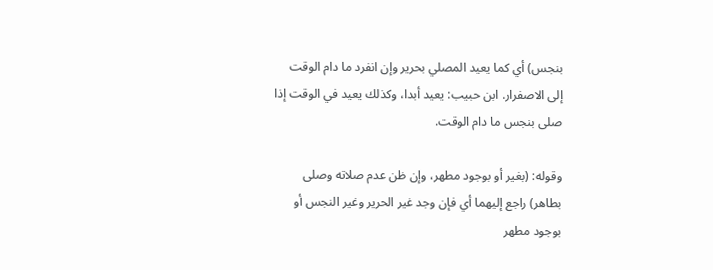بنجس) أي كما يعيد المصلي بحرير وإن انفرد ما دام الوقت إلى الاصفرار. ابن حبيب: يعيد أبدا، وكذلك يعيد في الوقت إذا صلى بنجس ما دام الوقت.

وقوله: (بغير أو بوجود مطهر، وإن ظن عدم صلاته وصلى بطاهر) راجع إليهما أي فإن وجد غير الحرير وغير النجس أو بوجود مطهر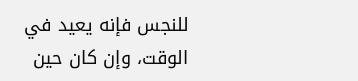للنجس فإنه يعيد في الوقت، وإن كان حين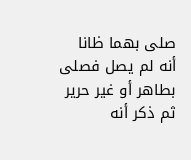صلى بهما ظانا أنه لم يصل فصلى بطاهر أو غير حرير ثم ذكر أنه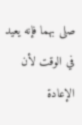صلى بهما فإنه يعيد في الوقت لأن الإعادة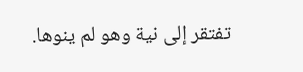تفتقر إلى نية وهو لم ينوها.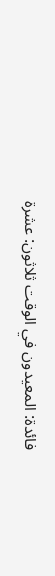فائدة: المعيدون في الوقت ثلاثون: عشرة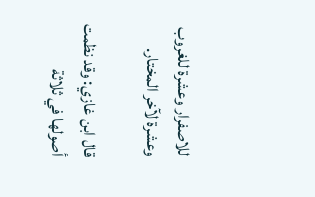للاصفرار وعشرة للغروب وعشرة لآخر المختار.

قال ابن غازي: وقد نظمت أصولها في ثلاثة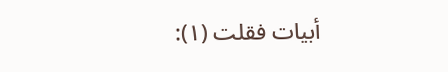أبيات فقلت (١):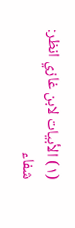(١) الأبيات لابن غازي انظر: شفاء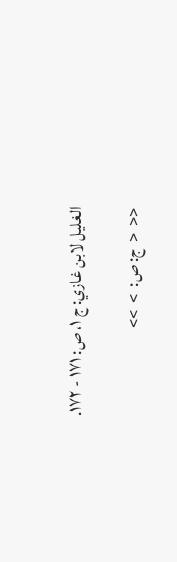الغليل لابن غازي: ج ١، ص: ١٧١ - ١٧٢.

<<  <  ج: ص:  >  >>